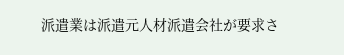派遣業は派遣元人材派遣会社が要求さ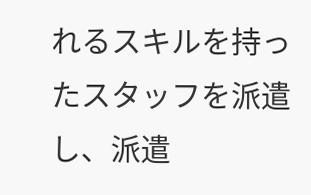れるスキルを持ったスタッフを派遣し、派遣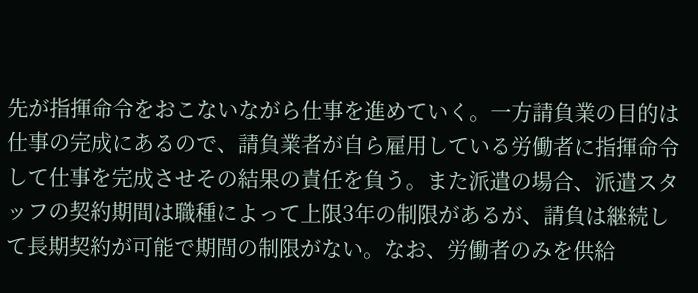先が指揮命令をおこないながら仕事を進めていく。一方請負業の目的は仕事の完成にあるので、請負業者が自ら雇用している労働者に指揮命令して仕事を完成させその結果の責任を負う。また派遣の場合、派遣スタッフの契約期間は職種によって上限3年の制限があるが、請負は継続して長期契約が可能で期間の制限がない。なお、労働者のみを供給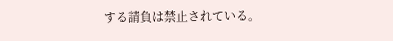する請負は禁止されている。